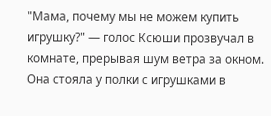"Мама, почему мы не можем купить игрушку?" — голос Ксюши прозвучал в комнате, прерывая шум ветра за окном. Она стояла у полки с игрушками в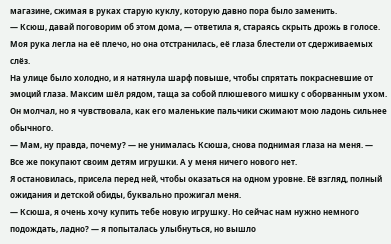магазине, сжимая в руках старую куклу, которую давно пора было заменить.
— Ксюш, давай поговорим об этом дома, — ответила я, стараясь скрыть дрожь в голосе. Моя рука легла на её плечо, но она отстранилась, её глаза блестели от сдерживаемых слёз.
На улице было холодно, и я натянула шарф повыше, чтобы спрятать покрасневшие от эмоций глаза. Максим шёл рядом, таща за собой плюшевого мишку с оборванным ухом. Он молчал, но я чувствовала, как его маленькие пальчики сжимают мою ладонь сильнее обычного.
— Мам, ну правда, почему? — не унималась Ксюша, снова поднимая глаза на меня. — Все же покупают своим детям игрушки. А у меня ничего нового нет.
Я остановилась, присела перед ней, чтобы оказаться на одном уровне. Её взгляд, полный ожидания и детской обиды, буквально прожигал меня.
— Ксюша, я очень хочу купить тебе новую игрушку. Но сейчас нам нужно немного подождать, ладно? — я попыталась улыбнуться, но вышло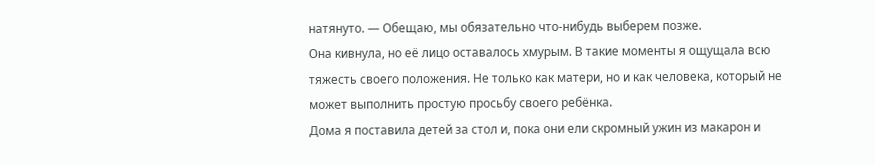натянуто. — Обещаю, мы обязательно что-нибудь выберем позже.
Она кивнула, но её лицо оставалось хмурым. В такие моменты я ощущала всю тяжесть своего положения. Не только как матери, но и как человека, который не может выполнить простую просьбу своего ребёнка.
Дома я поставила детей за стол и, пока они ели скромный ужин из макарон и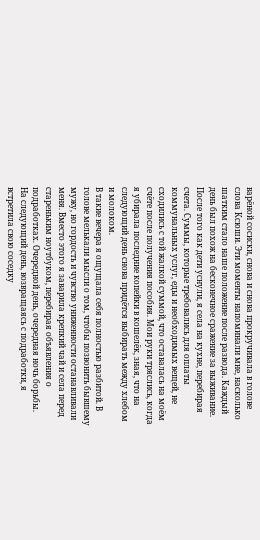варёной сосиски, снова и снова прокручивала в голове слова Ксюши. Эти моменты напоминали мне, насколько шатким стало наше положение после развода. Каждый день был похож на бесконечное сражение за выживание.
После того как дети уснули, я села на кухне, перебирая счета. Суммы, которые требовались для оплаты коммунальных услуг, еды и необходимых вещей, не сходились с той жалкой суммой, что оставалась на моём счёте после получения пособия. Мои руки тряслись, когда я убирала последние копейки в кошелёк, зная, что на следующий день снова придётся выбирать между хлебом и молоком.
В такие вечера я ощущала себя полностью разбитой. В голове мелькали мысли о том, чтобы позвонить бывшему мужу, но гордость и чувство униженности останавливали меня. Вместо этого я заварила крепкий чай и села перед стареньким ноутбуком, перебирая объявления о подработках. Очередной день, очередная ночь борьбы.
На следующий день, возвращаясь с подработки, я встретила свою соседку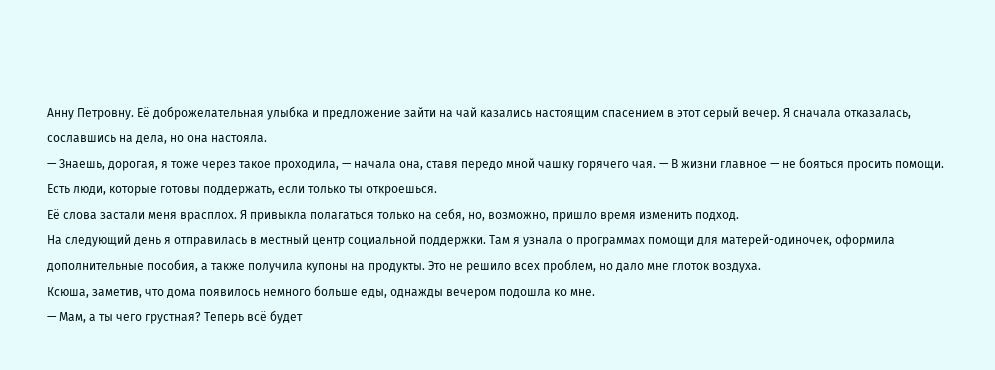Анну Петровну. Её доброжелательная улыбка и предложение зайти на чай казались настоящим спасением в этот серый вечер. Я сначала отказалась, сославшись на дела, но она настояла.
— Знаешь, дорогая, я тоже через такое проходила, — начала она, ставя передо мной чашку горячего чая. — В жизни главное — не бояться просить помощи. Есть люди, которые готовы поддержать, если только ты откроешься.
Её слова застали меня врасплох. Я привыкла полагаться только на себя, но, возможно, пришло время изменить подход.
На следующий день я отправилась в местный центр социальной поддержки. Там я узнала о программах помощи для матерей-одиночек, оформила дополнительные пособия, а также получила купоны на продукты. Это не решило всех проблем, но дало мне глоток воздуха.
Ксюша, заметив, что дома появилось немного больше еды, однажды вечером подошла ко мне.
— Мам, а ты чего грустная? Теперь всё будет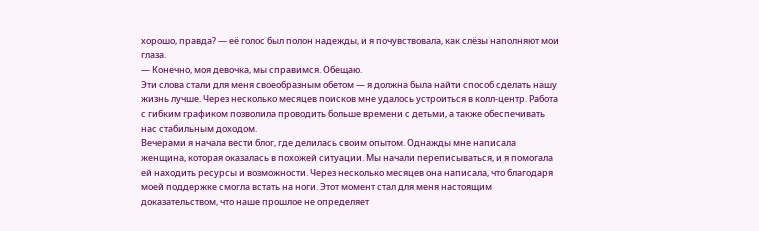хорошо, правда? — её голос был полон надежды, и я почувствовала, как слёзы наполняют мои глаза.
— Конечно, моя девочка, мы справимся. Обещаю.
Эти слова стали для меня своеобразным обетом — я должна была найти способ сделать нашу жизнь лучше. Через несколько месяцев поисков мне удалось устроиться в колл-центр. Работа с гибким графиком позволила проводить больше времени с детьми, а также обеспечивать нас стабильным доходом.
Вечерами я начала вести блог, где делилась своим опытом. Однажды мне написала женщина, которая оказалась в похожей ситуации. Мы начали переписываться, и я помогала ей находить ресурсы и возможности. Через несколько месяцев она написала, что благодаря моей поддержке смогла встать на ноги. Этот момент стал для меня настоящим доказательством, что наше прошлое не определяет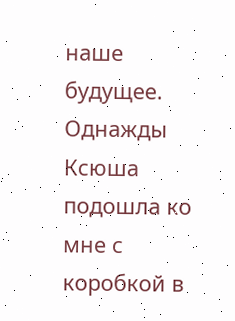наше будущее.
Однажды Ксюша подошла ко мне с коробкой в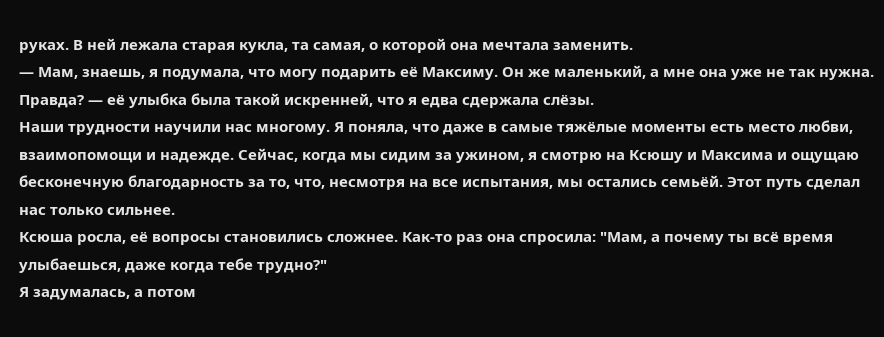руках. В ней лежала старая кукла, та самая, о которой она мечтала заменить.
— Мам, знаешь, я подумала, что могу подарить её Максиму. Он же маленький, а мне она уже не так нужна. Правда? — её улыбка была такой искренней, что я едва сдержала слёзы.
Наши трудности научили нас многому. Я поняла, что даже в самые тяжёлые моменты есть место любви, взаимопомощи и надежде. Сейчас, когда мы сидим за ужином, я смотрю на Ксюшу и Максима и ощущаю бесконечную благодарность за то, что, несмотря на все испытания, мы остались семьёй. Этот путь сделал нас только сильнее.
Ксюша росла, её вопросы становились сложнее. Как-то раз она спросила: "Мам, а почему ты всё время улыбаешься, даже когда тебе трудно?"
Я задумалась, а потом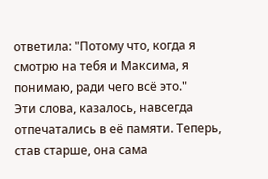ответила: "Потому что, когда я смотрю на тебя и Максима, я понимаю, ради чего всё это."
Эти слова, казалось, навсегда отпечатались в её памяти. Теперь, став старше, она сама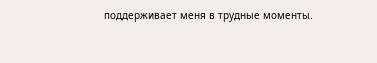поддерживает меня в трудные моменты.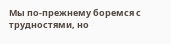Мы по-прежнему боремся с трудностями, но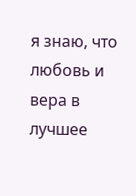я знаю, что любовь и вера в лучшее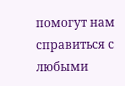помогут нам справиться с любыми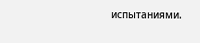испытаниями.